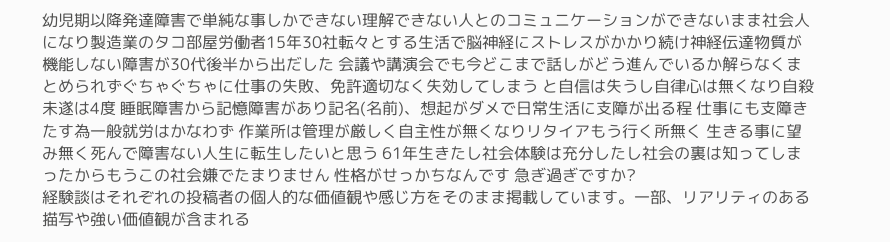幼児期以降発達障害で単純な事しかできない理解できない人とのコミュニケーションができないまま社会人になり製造業のタコ部屋労働者15年30社転々とする生活で脳神経にストレスがかかり続け神経伝達物質が機能しない障害が30代後半から出だした 会議や講演会でも今どこまで話しがどう進んでいるか解らなくまとめられずぐちゃぐちゃに仕事の失敗、免許適切なく失効してしまう と自信は失うし自律心は無くなり自殺未遂は4度 睡眠障害から記憶障害があり記名(名前)、想起がダメで日常生活に支障が出る程 仕事にも支障きたす為一般就労はかなわず 作業所は管理が厳しく自主性が無くなりリタイアもう行く所無く 生きる事に望み無く死んで障害ない人生に転生したいと思う 61年生きたし社会体験は充分したし社会の裏は知ってしまったからもうこの社会嫌でたまりません 性格がせっかちなんです 急ぎ過ぎですか?
経験談はそれぞれの投稿者の個人的な価値観や感じ方をそのまま掲載しています。一部、リアリティのある描写や強い価値観が含まれる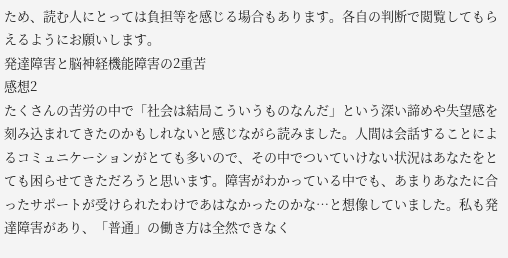ため、読む人にとっては負担等を感じる場合もあります。各自の判断で閲覧してもらえるようにお願いします。
発達障害と脳神経機能障害の2重苦
感想2
たくさんの苦労の中で「社会は結局こういうものなんだ」という深い諦めや失望感を刻み込まれてきたのかもしれないと感じながら読みました。人間は会話することによるコミュニケーションがとても多いので、その中でついていけない状況はあなたをとても困らせてきただろうと思います。障害がわかっている中でも、あまりあなたに合ったサポートが受けられたわけであはなかったのかな…と想像していました。私も発達障害があり、「普通」の働き方は全然できなく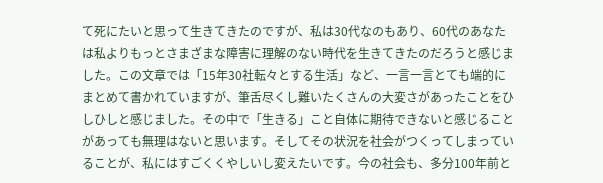て死にたいと思って生きてきたのですが、私は30代なのもあり、60代のあなたは私よりもっとさまざまな障害に理解のない時代を生きてきたのだろうと感じました。この文章では「15年30社転々とする生活」など、一言一言とても端的にまとめて書かれていますが、筆舌尽くし難いたくさんの大変さがあったことをひしひしと感じました。その中で「生きる」こと自体に期待できないと感じることがあっても無理はないと思います。そしてその状況を社会がつくってしまっていることが、私にはすごくくやしいし変えたいです。今の社会も、多分100年前と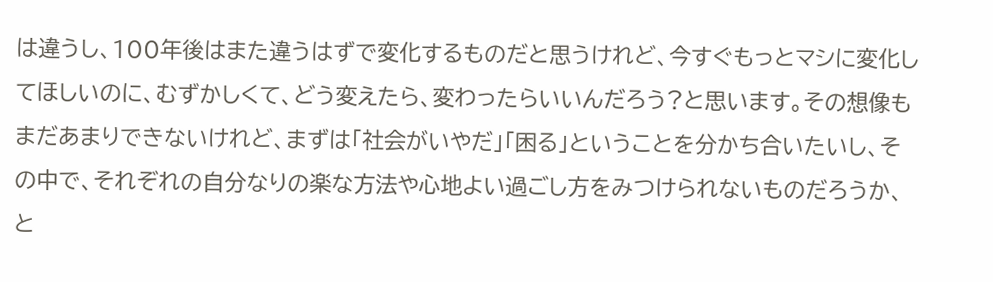は違うし、100年後はまた違うはずで変化するものだと思うけれど、今すぐもっとマシに変化してほしいのに、むずかしくて、どう変えたら、変わったらいいんだろう?と思います。その想像もまだあまりできないけれど、まずは「社会がいやだ」「困る」ということを分かち合いたいし、その中で、それぞれの自分なりの楽な方法や心地よい過ごし方をみつけられないものだろうか、と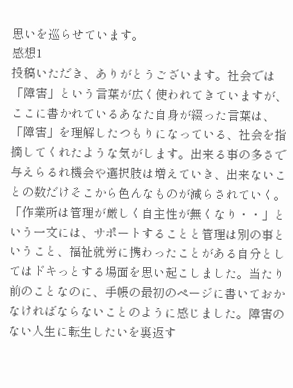思いを巡らせています。
感想1
投稿いただき、ありがとうございます。社会では「障害」という言葉が広く使われてきていますが、ここに書かれているあなた自身が綴った言葉は、「障害」を理解したつもりになっている、社会を指摘してくれたような気がします。出来る事の多さで与えらるれ機会や選択肢は増えていき、出来ないことの数だけそこから色んなものが減らされていく。「作業所は管理が厳しく自主性が無くなり・・」という一文には、サポートすることと管理は別の事ということ、福祉就労に携わったことがある自分としてはドキっとする場面を思い起こしました。当たり前のことなのに、手帳の最初のページに書いておかなければならないことのように感じました。障害のない人生に転生したいを裏返す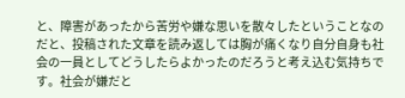と、障害があったから苦労や嫌な思いを散々したということなのだと、投稿された文章を読み返しては胸が痛くなり自分自身も社会の一員としてどうしたらよかったのだろうと考え込む気持ちです。社会が嫌だと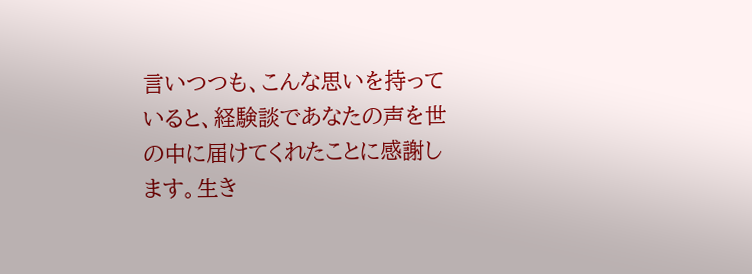言いつつも、こんな思いを持っていると、経験談であなたの声を世の中に届けてくれたことに感謝します。生き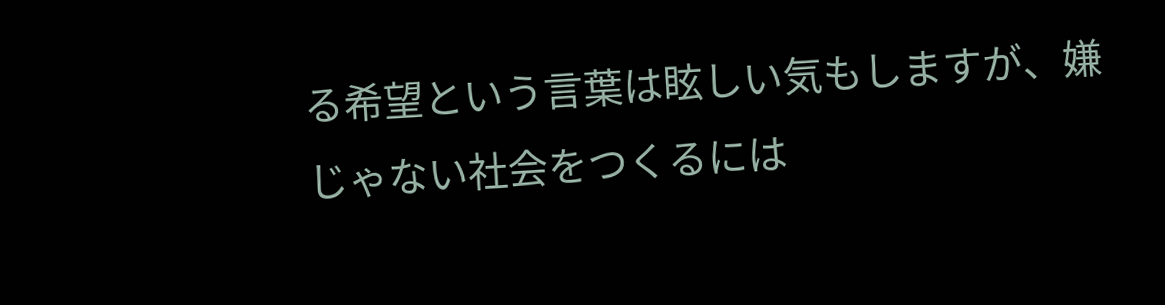る希望という言葉は眩しい気もしますが、嫌じゃない社会をつくるには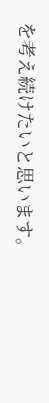を考え続けたいと思います。